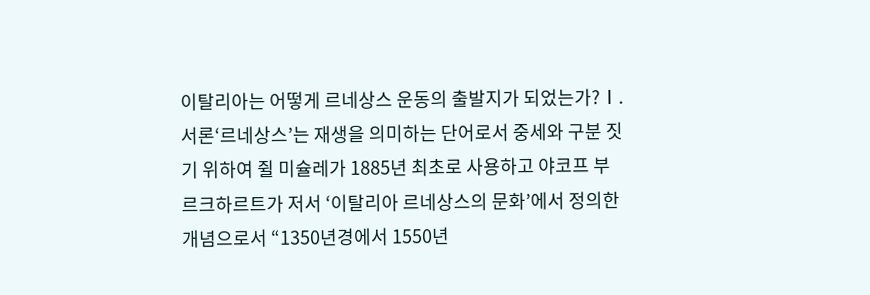이탈리아는 어떻게 르네상스 운동의 출발지가 되었는가?Ⅰ. 서론‘르네상스’는 재생을 의미하는 단어로서 중세와 구분 짓기 위하여 쥘 미슐레가 1885년 최초로 사용하고 야코프 부르크하르트가 저서 ‘이탈리아 르네상스의 문화’에서 정의한 개념으로서 “1350년경에서 1550년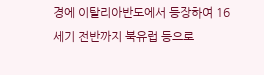경에 이탈리아반도에서 등장하여 16세기 전반까지 북유럽 등으로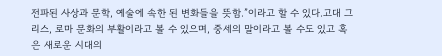전파된 사상과 문학, 예술에 속한 된 변화들을 뜻함.”이라고 할 수 있다.고대 그리스, 로마 문화의 부활이라고 볼 수 있으며, 중세의 말이라고 볼 수도 있고 혹은 새로운 시대의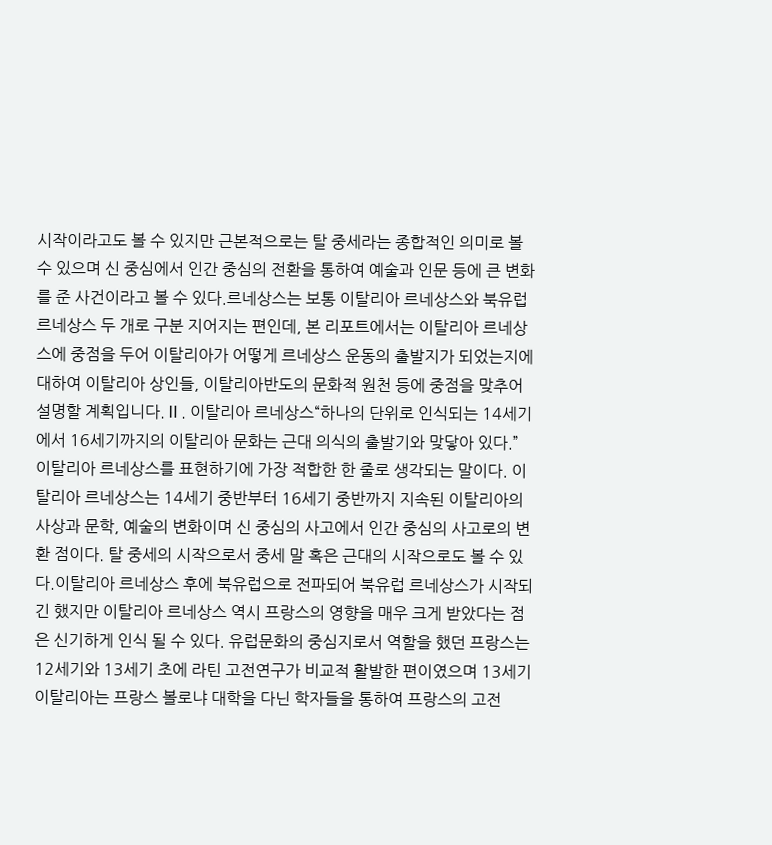시작이라고도 볼 수 있지만 근본적으로는 탈 중세라는 종합적인 의미로 볼 수 있으며 신 중심에서 인간 중심의 전환을 통하여 예술과 인문 등에 큰 변화를 준 사건이라고 볼 수 있다.르네상스는 보통 이탈리아 르네상스와 북유럽 르네상스 두 개로 구분 지어지는 편인데, 본 리포트에서는 이탈리아 르네상스에 중점을 두어 이탈리아가 어떻게 르네상스 운동의 출발지가 되었는지에 대하여 이탈리아 상인들, 이탈리아반도의 문화적 원천 등에 중점을 맞추어 설명할 계획입니다.Ⅱ. 이탈리아 르네상스“하나의 단위로 인식되는 14세기에서 16세기까지의 이탈리아 문화는 근대 의식의 출발기와 맞닿아 있다.” 이탈리아 르네상스를 표현하기에 가장 적합한 한 줄로 생각되는 말이다. 이탈리아 르네상스는 14세기 중반부터 16세기 중반까지 지속된 이탈리아의 사상과 문학, 예술의 변화이며 신 중심의 사고에서 인간 중심의 사고로의 변환 점이다. 탈 중세의 시작으로서 중세 말 혹은 근대의 시작으로도 볼 수 있다.이탈리아 르네상스 후에 북유럽으로 전파되어 북유럽 르네상스가 시작되긴 했지만 이탈리아 르네상스 역시 프랑스의 영향을 매우 크게 받았다는 점은 신기하게 인식 될 수 있다. 유럽문화의 중심지로서 역할을 했던 프랑스는 12세기와 13세기 초에 라틴 고전연구가 비교적 활발한 편이였으며 13세기 이탈리아는 프랑스 볼로냐 대학을 다닌 학자들을 통하여 프랑스의 고전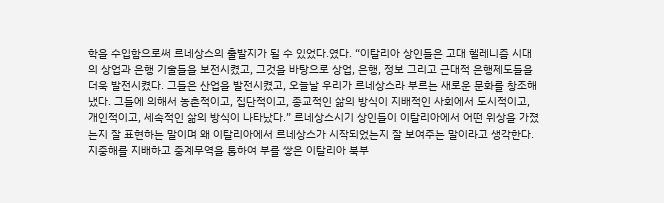학을 수입함으로써 르네상스의 출발지가 될 수 있었다.였다. “이탈리아 상인들은 고대 헬레니즘 시대의 상업과 은행 기술들을 보전시켰고, 그것을 바탕으로 상업, 은행, 정보 그리고 근대적 은행제도들을 더욱 발전시켰다. 그들은 산업을 발전시켰고, 오늘날 우리가 르네상스라 부르는 새로운 문화를 창조해 냈다. 그들에 의해서 농촌적이고, 집단적이고, 종교적인 삶의 방식이 지배적인 사회에서 도시적이고, 개인적이고, 세속적인 삶의 방식이 나타났다.” 르네상스시기 상인들이 이탈리아에서 어떤 위상을 가졌는지 잘 표현하는 말이며 왜 이탈리아에서 르네상스가 시작되었는지 잘 보여주는 말이라고 생각한다.지중해를 지배하고 중계무역을 통하여 부를 쌓은 이탈리아 북부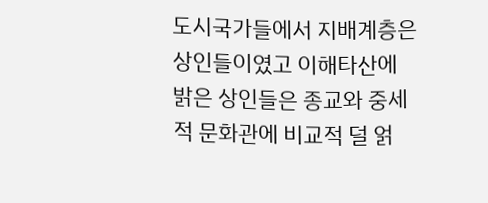도시국가들에서 지배계층은 상인들이였고 이해타산에 밝은 상인들은 종교와 중세적 문화관에 비교적 덜 얽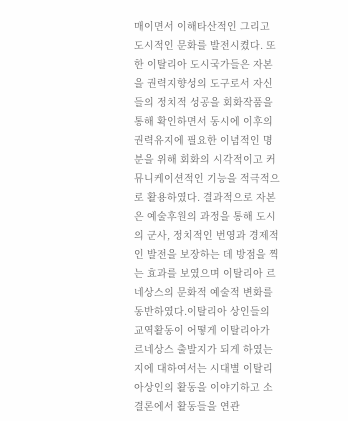매이면서 이해타산적인 그리고 도시적인 문화를 발전시켰다. 또한 이탈리아 도시국가들은 자본을 권력지향성의 도구로서 자신들의 정치적 성공을 회화작품을 통해 확인하면서 동시에 이후의 권력유지에 필요한 이념적인 명분을 위해 회화의 시각적이고 커뮤니케이션적인 기능을 적극적으로 활용하였다. 결과적으로 자본은 예술후원의 과정을 통해 도시의 군사, 정치적인 번영과 경제적인 발전을 보장하는 데 방점을 찍는 효과를 보였으며 이탈리아 르네상스의 문화적 예술적 변화를 동반하였다.이탈리아 상인들의 교역활동이 어떻게 이탈리아가 르네상스 출발지가 되게 하였는지에 대하여서는 시대별 이탈리아상인의 활동을 이야기하고 소결론에서 활동들을 연관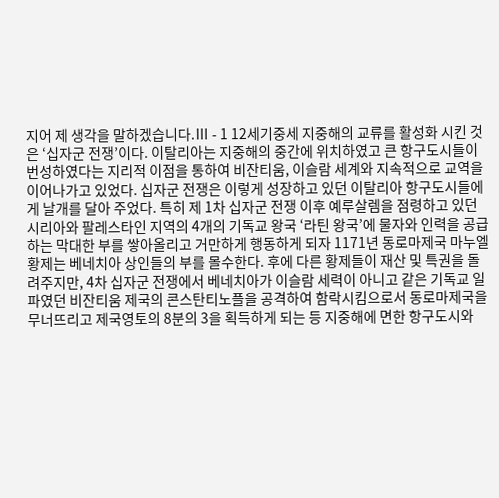지어 제 생각을 말하겠습니다.Ⅲ - 1 12세기중세 지중해의 교류를 활성화 시킨 것은 ‘십자군 전쟁’이다. 이탈리아는 지중해의 중간에 위치하였고 큰 항구도시들이 번성하였다는 지리적 이점을 통하여 비잔티움, 이슬람 세계와 지속적으로 교역을 이어나가고 있었다. 십자군 전쟁은 이렇게 성장하고 있던 이탈리아 항구도시들에게 날개를 달아 주었다. 특히 제 1차 십자군 전쟁 이후 예루살렘을 점령하고 있던 시리아와 팔레스타인 지역의 4개의 기독교 왕국 ‘라틴 왕국’에 물자와 인력을 공급하는 막대한 부를 쌓아올리고 거만하게 행동하게 되자 1171년 동로마제국 마누엘 황제는 베네치아 상인들의 부를 몰수한다. 후에 다른 황제들이 재산 및 특권을 돌려주지만, 4차 십자군 전쟁에서 베네치아가 이슬람 세력이 아니고 같은 기독교 일파였던 비잔티움 제국의 콘스탄티노플을 공격하여 함락시킴으로서 동로마제국을 무너뜨리고 제국영토의 8분의 3을 획득하게 되는 등 지중해에 면한 항구도시와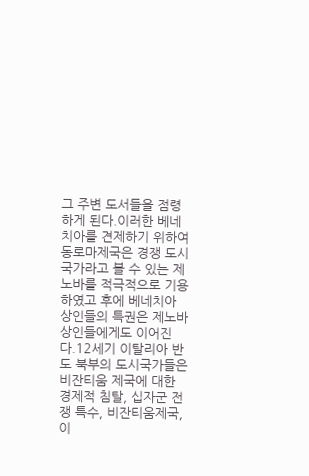그 주변 도서들을 점령하게 된다.이러한 베네치아를 견제하기 위하여 동로마제국은 경쟁 도시국가라고 볼 수 있는 제노바를 적극적으로 기용하였고 후에 베네치아 상인들의 특권은 제노바 상인들에게도 이어진다.12세기 이탈리아 반도 북부의 도시국가들은 비잔티움 제국에 대한 경제적 침탈, 십자군 전쟁 특수, 비잔티움제국, 이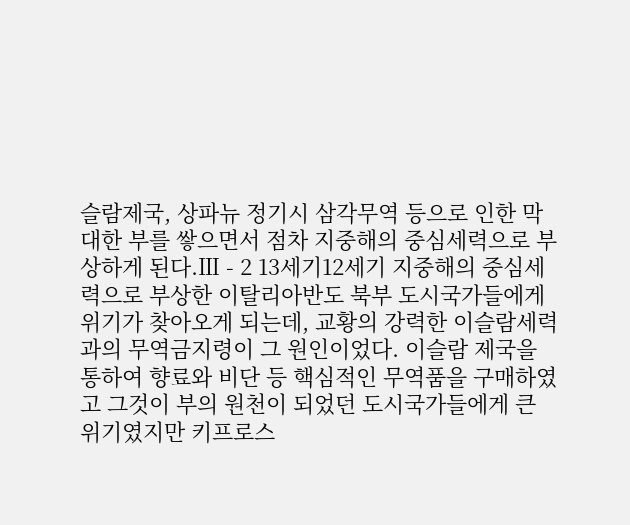슬람제국, 상파뉴 정기시 삼각무역 등으로 인한 막대한 부를 쌓으면서 점차 지중해의 중심세력으로 부상하게 된다.Ⅲ - 2 13세기12세기 지중해의 중심세력으로 부상한 이탈리아반도 북부 도시국가들에게 위기가 찾아오게 되는데, 교황의 강력한 이슬람세력과의 무역금지령이 그 원인이었다. 이슬람 제국을 통하여 향료와 비단 등 핵심적인 무역품을 구매하였고 그것이 부의 원천이 되었던 도시국가들에게 큰 위기였지만 키프로스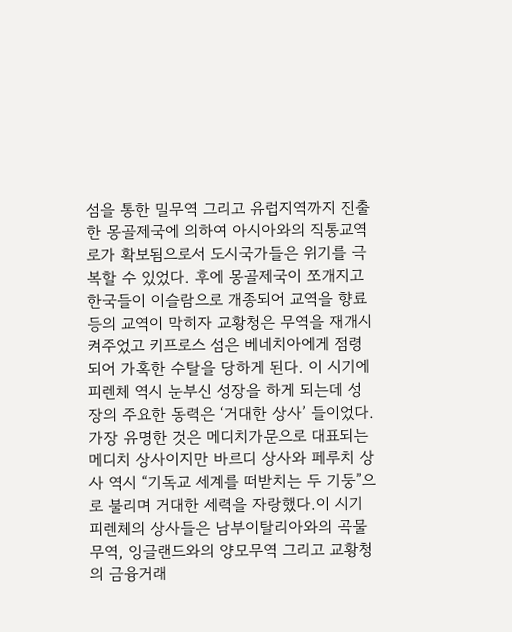섬을 통한 밀무역 그리고 유럽지역까지 진출한 몽골제국에 의하여 아시아와의 직통교역로가 확보됨으로서 도시국가들은 위기를 극복할 수 있었다. 후에 몽골제국이 쪼개지고 한국들이 이슬람으로 개종되어 교역을 향료등의 교역이 막히자 교황청은 무역을 재개시켜주었고 키프로스 섬은 베네치아에게 점령되어 가혹한 수탈을 당하게 된다. 이 시기에 피렌체 역시 눈부신 성장을 하게 되는데 성장의 주요한 동력은 ‘거대한 상사’ 들이었다. 가장 유명한 것은 메디치가문으로 대표되는 메디치 상사이지만 바르디 상사와 페루치 상사 역시 “기독교 세계를 떠받치는 두 기둥”으로 불리며 거대한 세력을 자랑했다.이 시기 피렌체의 상사들은 남부이탈리아와의 곡물무역, 잉글랜드와의 양모무역 그리고 교황청의 금융거래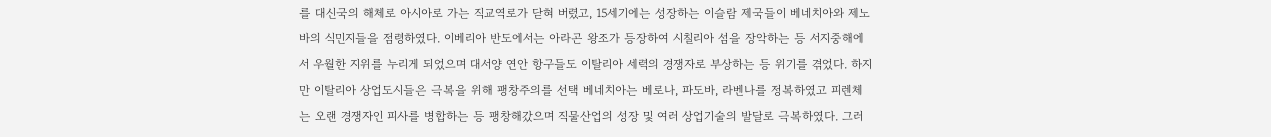를 대신국의 해체로 아시아로 가는 직교역로가 닫혀 버렸고, 15세기에는 성장하는 이슬람 제국들이 베네치아와 제노바의 식민지들을 점령하였다. 이베리아 반도에서는 아라곤 왕조가 등장하여 시칠리아 섬을 장악하는 등 서지중해에서 우월한 지위를 누리게 되었으며 대서양 연안 항구들도 이탈리아 세력의 경쟁자로 부상하는 등 위기를 겪었다. 하지만 이탈리아 상업도시들은 극복을 위해 팽창주의를 선택 베네치아는 베로나, 파도바, 라벤나를 정복하였고 피렌체는 오랜 경쟁자인 피사를 병합하는 등 팽창해갔으며 직물산업의 성장 및 여러 상업기술의 발달로 극복하였다. 그러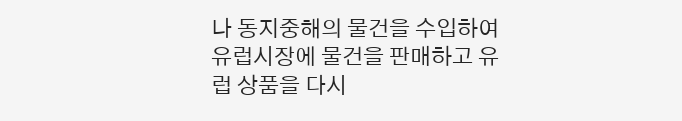나 동지중해의 물건을 수입하여 유럽시장에 물건을 판매하고 유럽 상품을 다시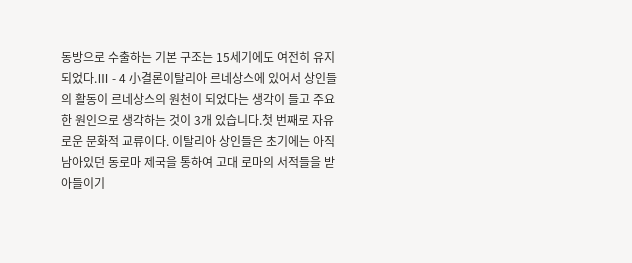동방으로 수출하는 기본 구조는 15세기에도 여전히 유지 되었다.Ⅲ - 4 小결론이탈리아 르네상스에 있어서 상인들의 활동이 르네상스의 원천이 되었다는 생각이 들고 주요한 원인으로 생각하는 것이 3개 있습니다.첫 번째로 자유로운 문화적 교류이다. 이탈리아 상인들은 초기에는 아직 남아있던 동로마 제국을 통하여 고대 로마의 서적들을 받아들이기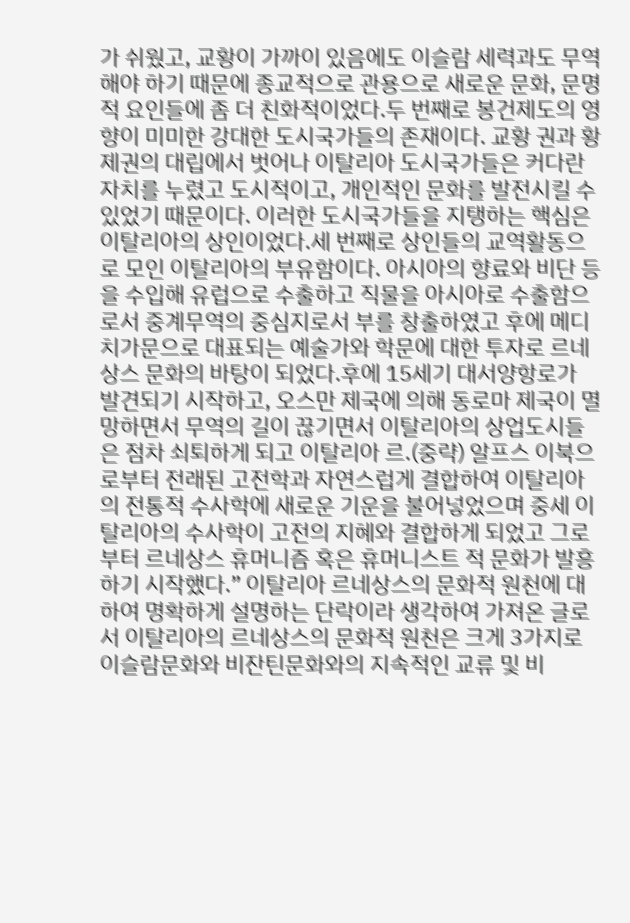가 쉬웠고, 교황이 가까이 있음에도 이슬람 세력과도 무역해야 하기 때문에 종교적으로 관용으로 새로운 문화, 문명적 요인들에 좀 더 친화적이었다.두 번째로 봉건제도의 영향이 미미한 강대한 도시국가들의 존재이다. 교황 권과 황제권의 대립에서 벗어나 이탈리아 도시국가들은 커다란 자치를 누렸고 도시적이고, 개인적인 문화를 발전시킬 수 있었기 때문이다. 이러한 도시국가들을 지탱하는 핵심은 이탈리아의 상인이었다.세 번째로 상인들의 교역활동으로 모인 이탈리아의 부유함이다. 아시아의 향료와 비단 등을 수입해 유럽으로 수출하고 직물을 아시아로 수출함으로서 중계무역의 중심지로서 부를 창출하였고 후에 메디치가문으로 대표되는 예술가와 학문에 대한 투자로 르네상스 문화의 바탕이 되었다.후에 15세기 대서양항로가 발견되기 시작하고, 오스만 제국에 의해 동로마 제국이 멸망하면서 무역의 길이 끊기면서 이탈리아의 상업도시들은 점차 쇠퇴하게 되고 이탈리아 르.(중략) 알프스 이북으로부터 전래된 고전학과 자연스럽게 결합하여 이탈리아의 전통적 수사학에 새로운 기운을 불어넣었으며 중세 이탈리아의 수사학이 고전의 지혜와 결합하게 되었고 그로부터 르네상스 휴머니즘 혹은 휴머니스트 적 문화가 발흥하기 시작했다.” 이탈리아 르네상스의 문화적 원천에 대하여 명확하게 설명하는 단락이라 생각하여 가져온 글로서 이탈리아의 르네상스의 문화적 원천은 크게 3가지로 이슬람문화와 비잔틴문화와의 지속적인 교류 및 비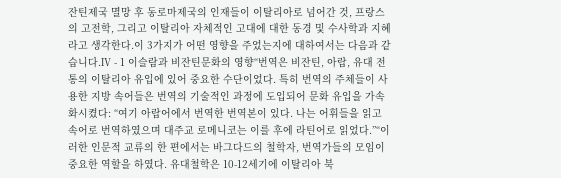잔틴제국 멸망 후 동로마제국의 인재들이 이탈리아로 넘어간 것, 프랑스의 고전학, 그리고 이탈리아 자체적인 고대에 대한 동경 및 수사학과 지혜라고 생각한다.이 3가지가 어떤 영향을 주었는지에 대하여서는 다음과 같습니다.Ⅳ - 1 이슬람과 비잔틴문화의 영향“번역은 비잔틴, 아랍, 유대 전통의 이탈리아 유입에 있어 중요한 수단이었다. 특히 번역의 주체들이 사용한 지방 속어들은 번역의 기술적인 과정에 도입되어 문화 유입을 가속화시켰다: “여기 아랍어에서 번역한 번역본이 있다. 나는 어휘들을 읽고 속어로 번역하였으며 대주교 로메니코는 이를 후에 라틴어로 읽었다.”“이러한 인문적 교류의 한 편에서는 바그다드의 철학자, 번역가들의 모임이 중요한 역할을 하였다. 유대철학은 10-12세기에 이탈리아 북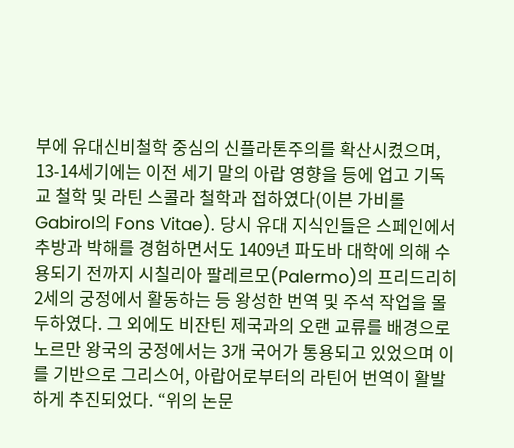부에 유대신비철학 중심의 신플라톤주의를 확산시켰으며, 13-14세기에는 이전 세기 말의 아랍 영향을 등에 업고 기독교 철학 및 라틴 스콜라 철학과 접하였다(이븐 가비롤Gabirol의 Fons Vitae). 당시 유대 지식인들은 스페인에서 추방과 박해를 경험하면서도 1409년 파도바 대학에 의해 수용되기 전까지 시칠리아 팔레르모(Palermo)의 프리드리히 2세의 궁정에서 활동하는 등 왕성한 번역 및 주석 작업을 몰두하였다. 그 외에도 비잔틴 제국과의 오랜 교류를 배경으로 노르만 왕국의 궁정에서는 3개 국어가 통용되고 있었으며 이를 기반으로 그리스어, 아랍어로부터의 라틴어 번역이 활발하게 추진되었다. “위의 논문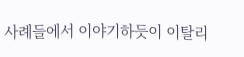사례들에서 이야기하듯이 이탈리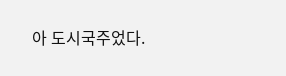아 도시국주었다.